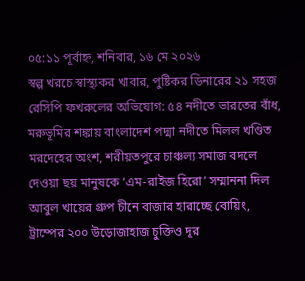০৫:১১ পূর্বাহ্ন, শনিবার, ১৬ মে ২০২৬
স্বল্প খরচে স্বাস্থ্যকর খাবার, পুষ্টিকর ডিনারের ২১ সহজ রেসিপি ফখরুলের অভিযোগ: ৫৪ নদীতে ভারতের বাঁধ, মরুভূমির শঙ্কায় বাংলাদেশ পদ্মা নদীতে মিলল খণ্ডিত মরদেহের অংশ, শরীয়তপুরে চাঞ্চল্য সমাজ বদলে দেওয়া ছয় মানুষকে ‘এম-রাইজ হিরো’ সম্মাননা দিল আবুল খায়ের গ্রুপ চীনে বাজার হারাচ্ছে বোয়িং, ট্রাম্পের ২০০ উড়োজাহাজ চুক্তিও দূর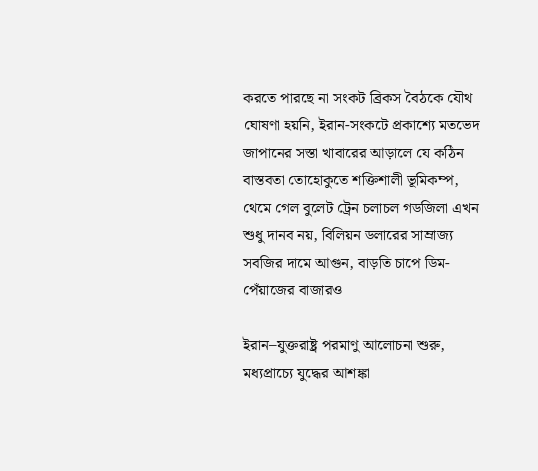করতে পারছে না সংকট ব্রিকস বৈঠকে যৌথ ঘোষণা হয়নি, ইরান-সংকটে প্রকাশ্যে মতভেদ জাপানের সস্তা খাবারের আড়ালে যে কঠিন বাস্তবতা তোহোকুতে শক্তিশালী ভূমিকম্প, থেমে গেল বুলেট ট্রেন চলাচল গডজিলা এখন শুধু দানব নয়, বিলিয়ন ডলারের সাম্রাজ্য সবজির দামে আগুন, বাড়তি চাপে ডিম-পেঁয়াজের বাজারও

ইরান–যুক্তরাষ্ট্র পরমাণু আলোচনা শুরু, মধ্যপ্রাচ্যে যুদ্ধের আশঙ্কা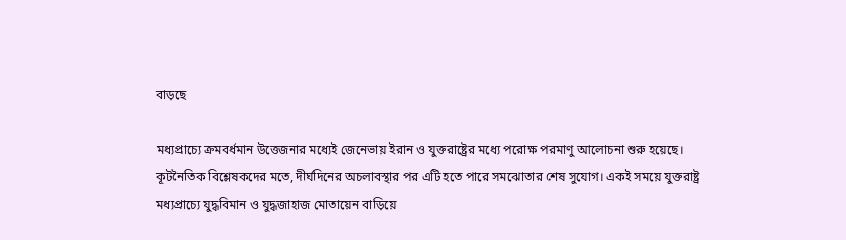বাড়ছে

মধ্যপ্রাচ্যে ক্রমবর্ধমান উত্তেজনার মধ্যেই জেনেভায় ইরান ও যুক্তরাষ্ট্রের মধ্যে পরোক্ষ পরমাণু আলোচনা শুরু হয়েছে। কূটনৈতিক বিশ্লেষকদের মতে, দীর্ঘদিনের অচলাবস্থার পর এটি হতে পারে সমঝোতার শেষ সুযোগ। একই সময়ে যুক্তরাষ্ট্র মধ্যপ্রাচ্যে যুদ্ধবিমান ও যুদ্ধজাহাজ মোতায়েন বাড়িয়ে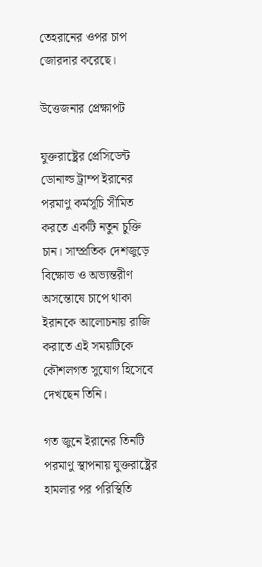তেহরানের ওপর চাপ জোরদার করেছে।

উত্তেজনার প্রেক্ষাপট

যুক্তরাষ্ট্রের প্রেসিডেন্ট ডোনাল্ড ট্রাম্প ইরানের পরমাণু কর্মসূচি সীমিত করতে একটি নতুন চুক্তি চান। সাম্প্রতিক দেশজুড়ে বিক্ষোভ ও অভ্যন্তরীণ অসন্তোষে চাপে থাকা ইরানকে আলোচনায় রাজি করাতে এই সময়টিকে কৌশলগত সুযোগ হিসেবে দেখছেন তিনি।

গত জুনে ইরানের তিনটি পরমাণু স্থাপনায় যুক্তরাষ্ট্রের হামলার পর পরিস্থিতি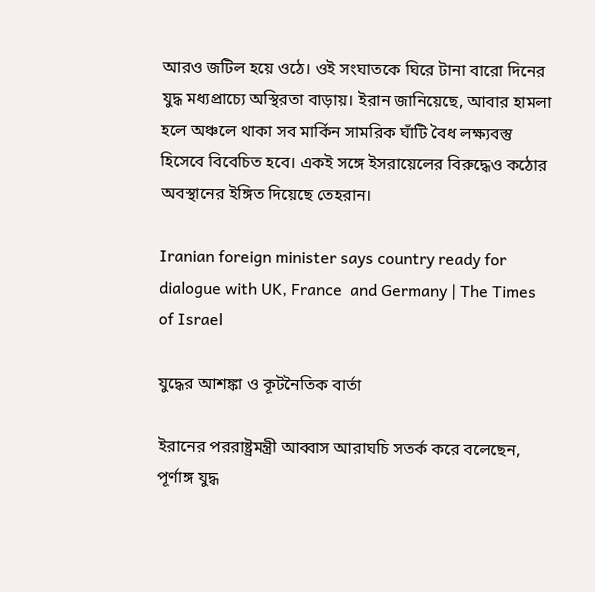আরও জটিল হয়ে ওঠে। ওই সংঘাতকে ঘিরে টানা বারো দিনের যুদ্ধ মধ্যপ্রাচ্যে অস্থিরতা বাড়ায়। ইরান জানিয়েছে, আবার হামলা হলে অঞ্চলে থাকা সব মার্কিন সামরিক ঘাঁটি বৈধ লক্ষ্যবস্তু হিসেবে বিবেচিত হবে। একই সঙ্গে ইসরায়েলের বিরুদ্ধেও কঠোর অবস্থানের ইঙ্গিত দিয়েছে তেহরান।

Iranian foreign minister says country ready for dialogue with UK, France  and Germany | The Times of Israel

যুদ্ধের আশঙ্কা ও কূটনৈতিক বার্তা

ইরানের পররাষ্ট্রমন্ত্রী আব্বাস আরাঘচি সতর্ক করে বলেছেন, পূর্ণাঙ্গ যুদ্ধ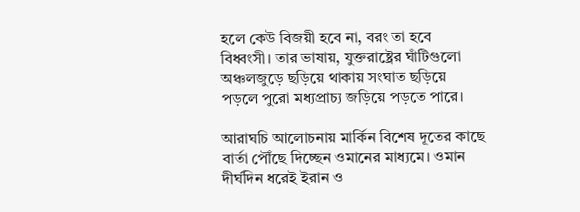হলে কেউ বিজয়ী হবে না, বরং তা হবে বিধ্বংসী। তার ভাষায়, যুক্তরাষ্ট্রের ঘাঁটিগুলো অঞ্চলজুড়ে ছড়িয়ে থাকায় সংঘাত ছড়িয়ে পড়লে পুরো মধ্যপ্রাচ্য জড়িয়ে পড়তে পারে।

আরাঘচি আলোচনায় মার্কিন বিশেষ দূতের কাছে বার্তা পৌঁছে দিচ্ছেন ওমানের মাধ্যমে। ওমান দীর্ঘদিন ধরেই ইরান ও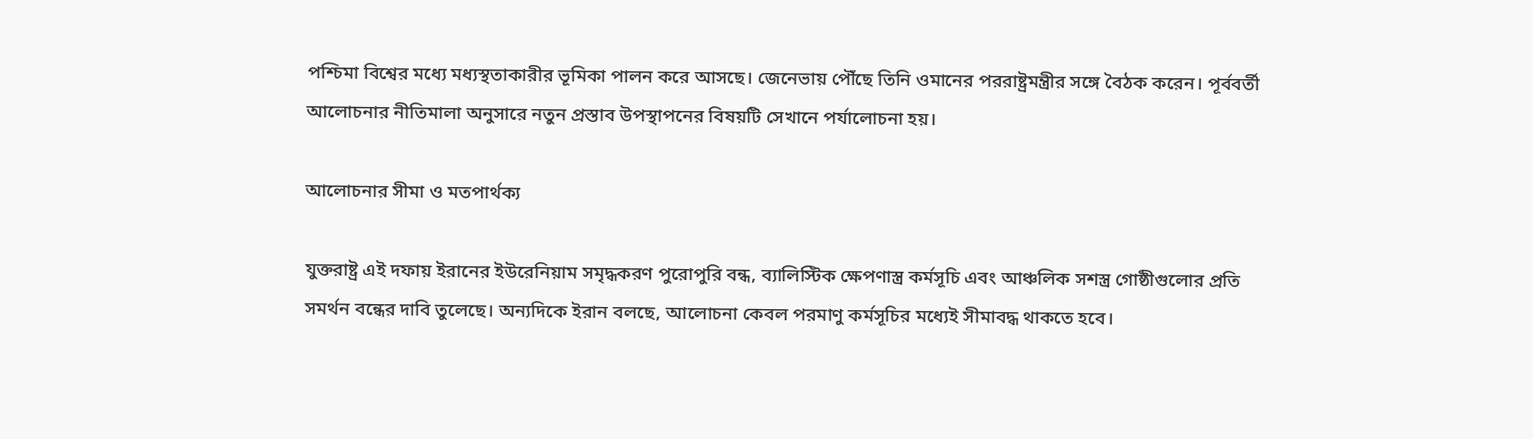পশ্চিমা বিশ্বের মধ্যে মধ্যস্থতাকারীর ভূমিকা পালন করে আসছে। জেনেভায় পৌঁছে তিনি ওমানের পররাষ্ট্রমন্ত্রীর সঙ্গে বৈঠক করেন। পূর্ববর্তী আলোচনার নীতিমালা অনুসারে নতুন প্রস্তাব উপস্থাপনের বিষয়টি সেখানে পর্যালোচনা হয়।

আলোচনার সীমা ও মতপার্থক্য

যুক্তরাষ্ট্র এই দফায় ইরানের ইউরেনিয়াম সমৃদ্ধকরণ পুরোপুরি বন্ধ, ব্যালিস্টিক ক্ষেপণাস্ত্র কর্মসূচি এবং আঞ্চলিক সশস্ত্র গোষ্ঠীগুলোর প্রতি সমর্থন বন্ধের দাবি তুলেছে। অন্যদিকে ইরান বলছে, আলোচনা কেবল পরমাণু কর্মসূচির মধ্যেই সীমাবদ্ধ থাকতে হবে।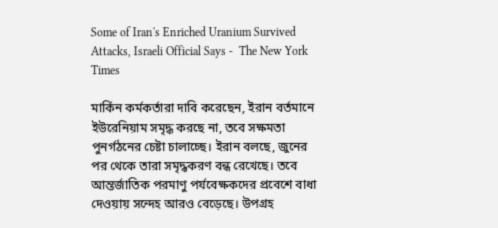Some of Iran's Enriched Uranium Survived Attacks, Israeli Official Says -  The New York Times

মার্কিন কর্মকর্তারা দাবি করেছেন, ইরান বর্তমানে ইউরেনিয়াম সমৃদ্ধ করছে না, তবে সক্ষমতা পুনর্গঠনের চেষ্টা চালাচ্ছে। ইরান বলছে, জুনের পর থেকে তারা সমৃদ্ধকরণ বন্ধ রেখেছে। তবে আন্তর্জাতিক পরমাণু পর্যবেক্ষকদের প্রবেশে বাধা দেওয়ায় সন্দেহ আরও বেড়েছে। উপগ্রহ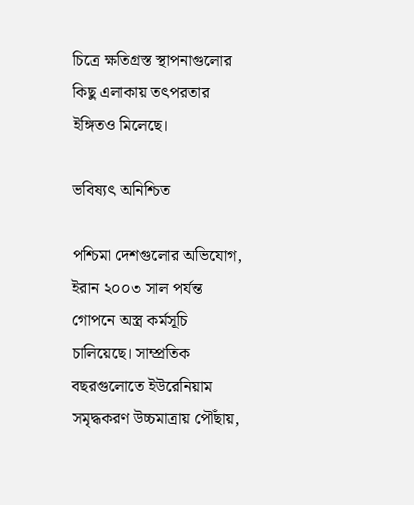চিত্রে ক্ষতিগ্রস্ত স্থাপনাগুলোর কিছু এলাকায় তৎপরতার ইঙ্গিতও মিলেছে।

ভবিষ্যৎ অনিশ্চিত

পশ্চিমা দেশগুলোর অভিযোগ, ইরান ২০০৩ সাল পর্যন্ত গোপনে অস্ত্র কর্মসূচি চালিয়েছে। সাম্প্রতিক বছরগুলোতে ইউরেনিয়াম সমৃদ্ধকরণ উচ্চমাত্রায় পৌঁছায়,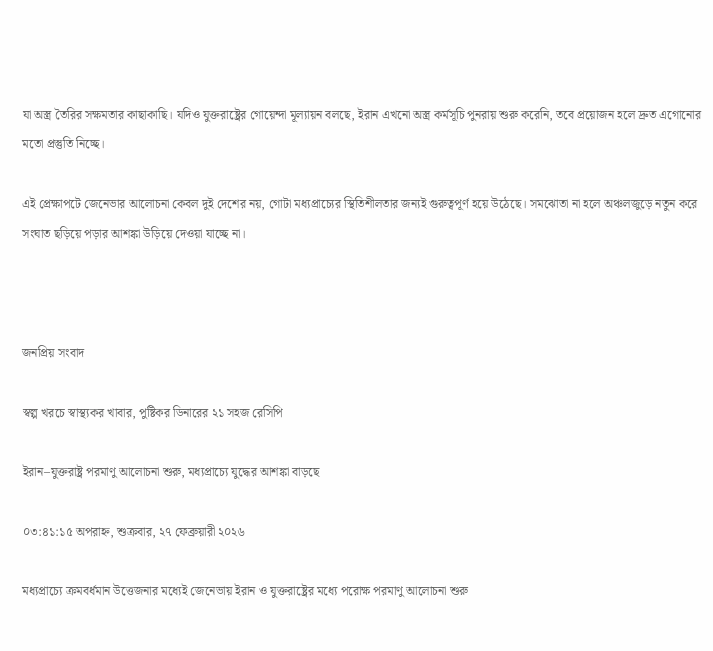যা অস্ত্র তৈরির সক্ষমতার কাছাকাছি। যদিও যুক্তরাষ্ট্রের গোয়েন্দা মূল্যায়ন বলছে, ইরান এখনো অস্ত্র কর্মসূচি পুনরায় শুরু করেনি, তবে প্রয়োজন হলে দ্রুত এগোনোর মতো প্রস্তুতি নিচ্ছে।

এই প্রেক্ষাপটে জেনেভার আলোচনা কেবল দুই দেশের নয়, গোটা মধ্যপ্রাচ্যের স্থিতিশীলতার জন্যই গুরুত্বপূর্ণ হয়ে উঠেছে। সমঝোতা না হলে অঞ্চলজুড়ে নতুন করে সংঘাত ছড়িয়ে পড়ার আশঙ্কা উড়িয়ে দেওয়া যাচ্ছে না।



জনপ্রিয় সংবাদ

স্বল্প খরচে স্বাস্থ্যকর খাবার, পুষ্টিকর ডিনারের ২১ সহজ রেসিপি

ইরান–যুক্তরাষ্ট্র পরমাণু আলোচনা শুরু, মধ্যপ্রাচ্যে যুদ্ধের আশঙ্কা বাড়ছে

০৩:৪১:১৫ অপরাহ্ন, শুক্রবার, ২৭ ফেব্রুয়ারী ২০২৬

মধ্যপ্রাচ্যে ক্রমবর্ধমান উত্তেজনার মধ্যেই জেনেভায় ইরান ও যুক্তরাষ্ট্রের মধ্যে পরোক্ষ পরমাণু আলোচনা শুরু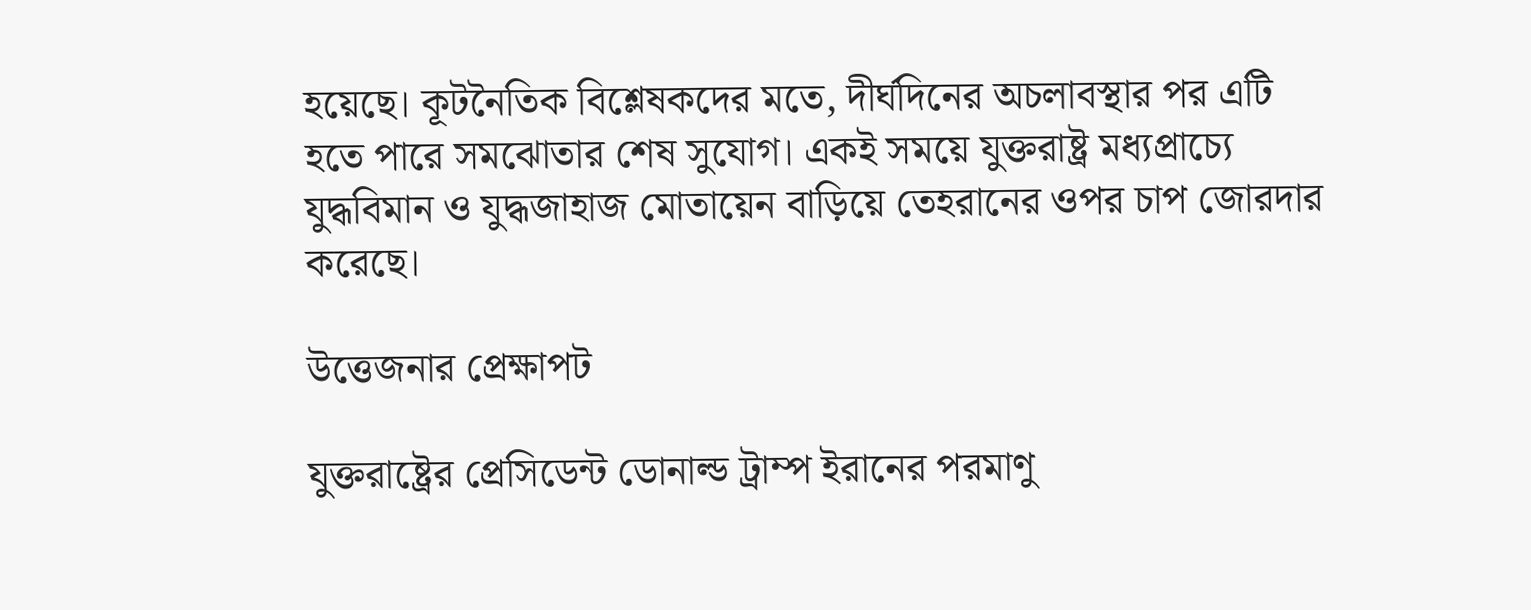হয়েছে। কূটনৈতিক বিশ্লেষকদের মতে, দীর্ঘদিনের অচলাবস্থার পর এটি হতে পারে সমঝোতার শেষ সুযোগ। একই সময়ে যুক্তরাষ্ট্র মধ্যপ্রাচ্যে যুদ্ধবিমান ও যুদ্ধজাহাজ মোতায়েন বাড়িয়ে তেহরানের ওপর চাপ জোরদার করেছে।

উত্তেজনার প্রেক্ষাপট

যুক্তরাষ্ট্রের প্রেসিডেন্ট ডোনাল্ড ট্রাম্প ইরানের পরমাণু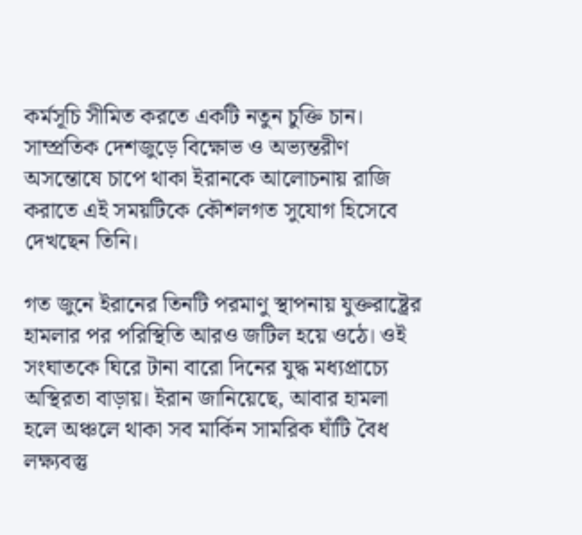কর্মসূচি সীমিত করতে একটি নতুন চুক্তি চান। সাম্প্রতিক দেশজুড়ে বিক্ষোভ ও অভ্যন্তরীণ অসন্তোষে চাপে থাকা ইরানকে আলোচনায় রাজি করাতে এই সময়টিকে কৌশলগত সুযোগ হিসেবে দেখছেন তিনি।

গত জুনে ইরানের তিনটি পরমাণু স্থাপনায় যুক্তরাষ্ট্রের হামলার পর পরিস্থিতি আরও জটিল হয়ে ওঠে। ওই সংঘাতকে ঘিরে টানা বারো দিনের যুদ্ধ মধ্যপ্রাচ্যে অস্থিরতা বাড়ায়। ইরান জানিয়েছে, আবার হামলা হলে অঞ্চলে থাকা সব মার্কিন সামরিক ঘাঁটি বৈধ লক্ষ্যবস্তু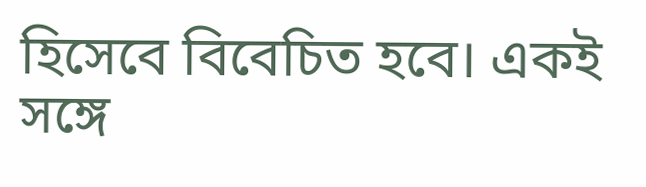হিসেবে বিবেচিত হবে। একই সঙ্গে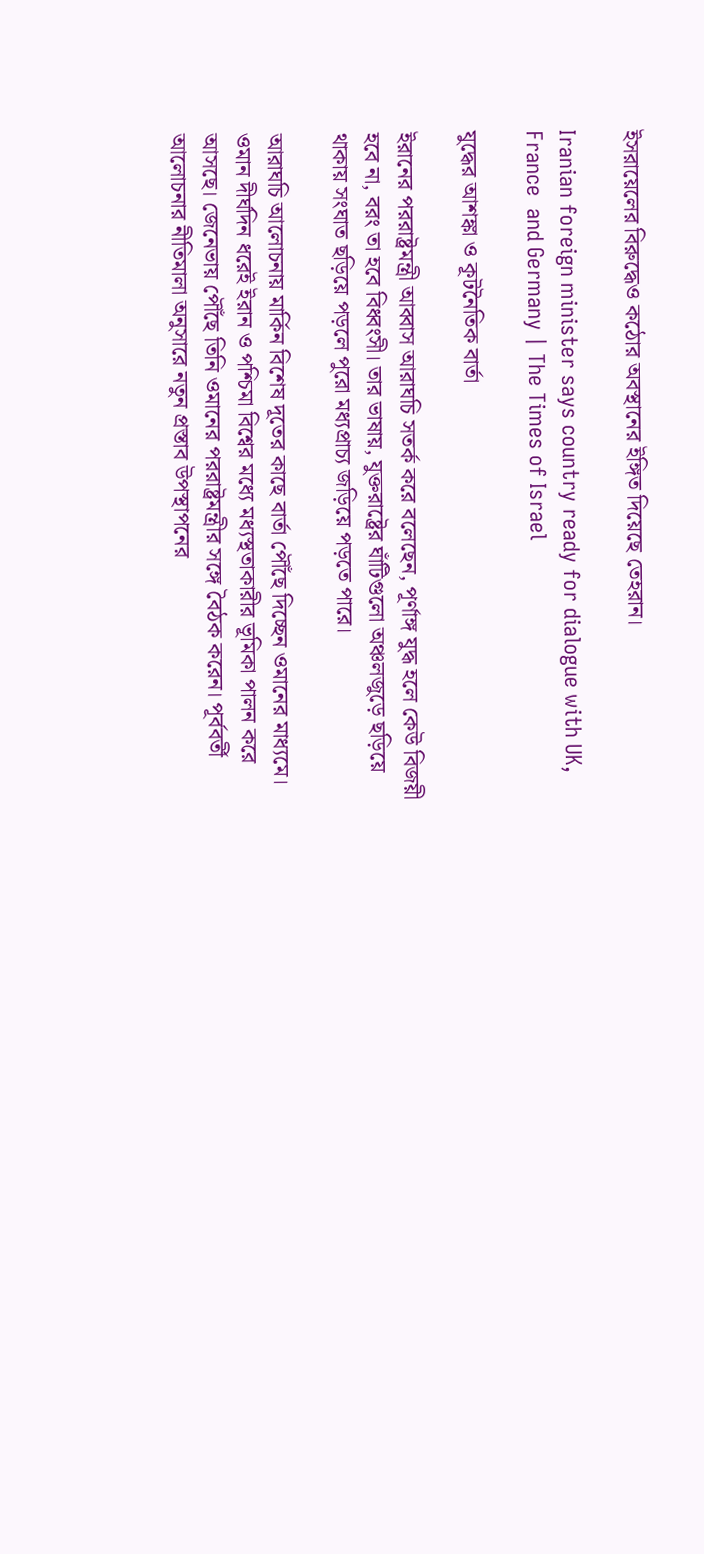ইসরায়েলের বিরুদ্ধেও কঠোর অবস্থানের ইঙ্গিত দিয়েছে তেহরান।

Iranian foreign minister says country ready for dialogue with UK, France  and Germany | The Times of Israel

যুদ্ধের আশঙ্কা ও কূটনৈতিক বার্তা

ইরানের পররাষ্ট্রমন্ত্রী আব্বাস আরাঘচি সতর্ক করে বলেছেন, পূর্ণাঙ্গ যুদ্ধ হলে কেউ বিজয়ী হবে না, বরং তা হবে বিধ্বংসী। তার ভাষায়, যুক্তরাষ্ট্রের ঘাঁটিগুলো অঞ্চলজুড়ে ছড়িয়ে থাকায় সংঘাত ছড়িয়ে পড়লে পুরো মধ্যপ্রাচ্য জড়িয়ে পড়তে পারে।

আরাঘচি আলোচনায় মার্কিন বিশেষ দূতের কাছে বার্তা পৌঁছে দিচ্ছেন ওমানের মাধ্যমে। ওমান দীর্ঘদিন ধরেই ইরান ও পশ্চিমা বিশ্বের মধ্যে মধ্যস্থতাকারীর ভূমিকা পালন করে আসছে। জেনেভায় পৌঁছে তিনি ওমানের পররাষ্ট্রমন্ত্রীর সঙ্গে বৈঠক করেন। পূর্ববর্তী আলোচনার নীতিমালা অনুসারে নতুন প্রস্তাব উপস্থাপনের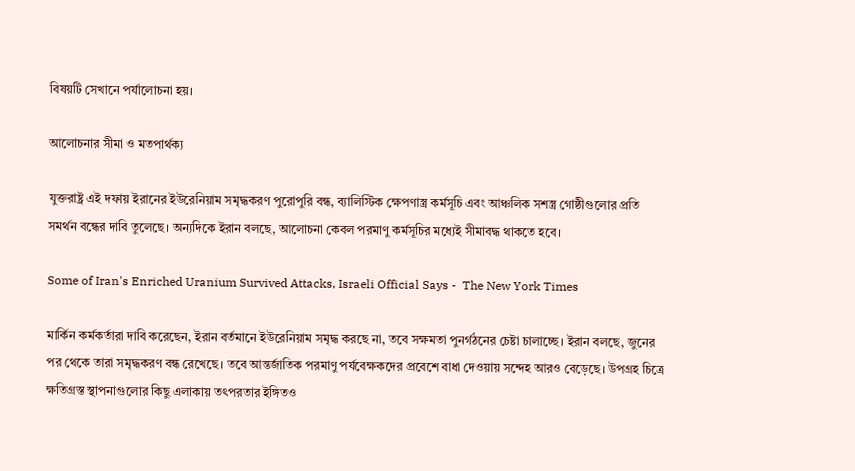বিষয়টি সেখানে পর্যালোচনা হয়।

আলোচনার সীমা ও মতপার্থক্য

যুক্তরাষ্ট্র এই দফায় ইরানের ইউরেনিয়াম সমৃদ্ধকরণ পুরোপুরি বন্ধ, ব্যালিস্টিক ক্ষেপণাস্ত্র কর্মসূচি এবং আঞ্চলিক সশস্ত্র গোষ্ঠীগুলোর প্রতি সমর্থন বন্ধের দাবি তুলেছে। অন্যদিকে ইরান বলছে, আলোচনা কেবল পরমাণু কর্মসূচির মধ্যেই সীমাবদ্ধ থাকতে হবে।

Some of Iran's Enriched Uranium Survived Attacks, Israeli Official Says -  The New York Times

মার্কিন কর্মকর্তারা দাবি করেছেন, ইরান বর্তমানে ইউরেনিয়াম সমৃদ্ধ করছে না, তবে সক্ষমতা পুনর্গঠনের চেষ্টা চালাচ্ছে। ইরান বলছে, জুনের পর থেকে তারা সমৃদ্ধকরণ বন্ধ রেখেছে। তবে আন্তর্জাতিক পরমাণু পর্যবেক্ষকদের প্রবেশে বাধা দেওয়ায় সন্দেহ আরও বেড়েছে। উপগ্রহ চিত্রে ক্ষতিগ্রস্ত স্থাপনাগুলোর কিছু এলাকায় তৎপরতার ইঙ্গিতও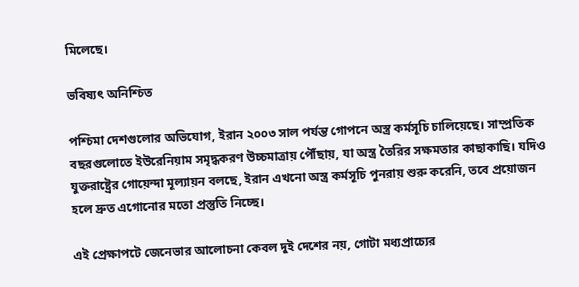মিলেছে।

ভবিষ্যৎ অনিশ্চিত

পশ্চিমা দেশগুলোর অভিযোগ, ইরান ২০০৩ সাল পর্যন্ত গোপনে অস্ত্র কর্মসূচি চালিয়েছে। সাম্প্রতিক বছরগুলোতে ইউরেনিয়াম সমৃদ্ধকরণ উচ্চমাত্রায় পৌঁছায়, যা অস্ত্র তৈরির সক্ষমতার কাছাকাছি। যদিও যুক্তরাষ্ট্রের গোয়েন্দা মূল্যায়ন বলছে, ইরান এখনো অস্ত্র কর্মসূচি পুনরায় শুরু করেনি, তবে প্রয়োজন হলে দ্রুত এগোনোর মতো প্রস্তুতি নিচ্ছে।

এই প্রেক্ষাপটে জেনেভার আলোচনা কেবল দুই দেশের নয়, গোটা মধ্যপ্রাচ্যের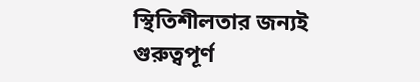স্থিতিশীলতার জন্যই গুরুত্বপূর্ণ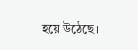হয়ে উঠেছে।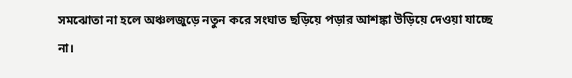সমঝোতা না হলে অঞ্চলজুড়ে নতুন করে সংঘাত ছড়িয়ে পড়ার আশঙ্কা উড়িয়ে দেওয়া যাচ্ছে না।